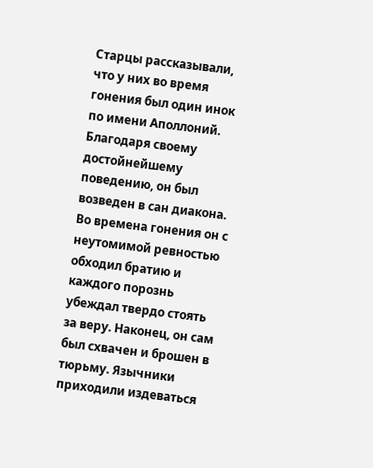Старцы рассказывали, что у них во время гонения был один инок по имени Аполлоний. Благодаря своему достойнейшему поведению, он был возведен в сан диакона. Во времена гонения он с неутомимой ревностью обходил братию и каждого порознь убеждал твердо стоять за веру. Наконец, он сам был схвачен и брошен в тюрьму. Язычники приходили издеваться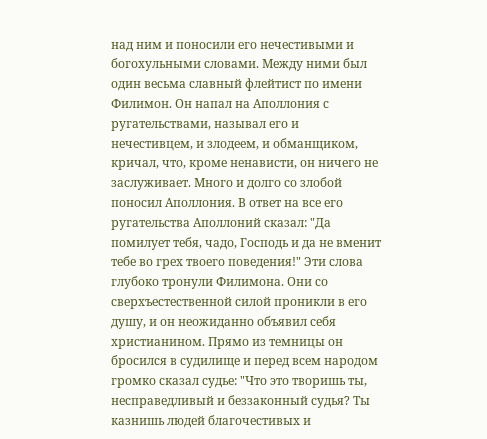над ним и поносили его нечестивыми и богохульными словами. Между ними был один весьма славный флейтист по имени Филимон. Он напал на Аполлония с ругательствами, называл его и нечестивцем, и злодеем, и обманщиком, кричал, что, кроме ненависти, он ничего не заслуживает. Много и долго со злобой поносил Аполлония. В ответ на все его ругательства Аполлоний сказал: "Да помилует тебя, чадо, Господь и да не вменит тебе во грех твоего поведения!" Эти слова глубоко тронули Филимона. Они со сверхъестественной силой проникли в его душу, и он неожиданно объявил себя христианином. Прямо из темницы он бросился в судилище и перед всем народом громко сказал судье: "Что это творишь ты, несправедливый и беззаконный судья? Ты казнишь людей благочестивых и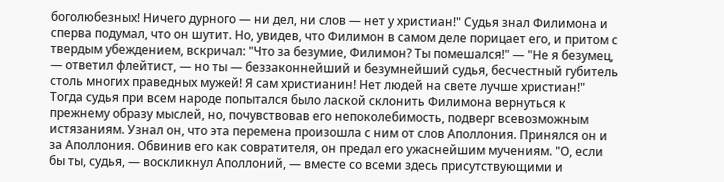боголюбезных! Ничего дурного — ни дел, ни слов — нет у христиан!" Судья знал Филимона и сперва подумал, что он шутит. Но, увидев, что Филимон в самом деле порицает его, и притом с твердым убеждением, вскричал: "Что за безумие, Филимон? Ты помешался!" — "Не я безумец, — ответил флейтист, — но ты — беззаконнейший и безумнейший судья, бесчестный губитель столь многих праведных мужей! Я сам христианин! Нет людей на свете лучше христиан!" Тогда судья при всем народе попытался было лаской склонить Филимона вернуться к прежнему образу мыслей, но, почувствовав его непоколебимость, подверг всевозможным истязаниям. Узнал он, что эта перемена произошла с ним от слов Аполлония. Принялся он и за Аполлония. Обвинив его как совратителя, он предал его ужаснейшим мучениям. "О, если бы ты, судья, — воскликнул Аполлоний, — вместе со всеми здесь присутствующими и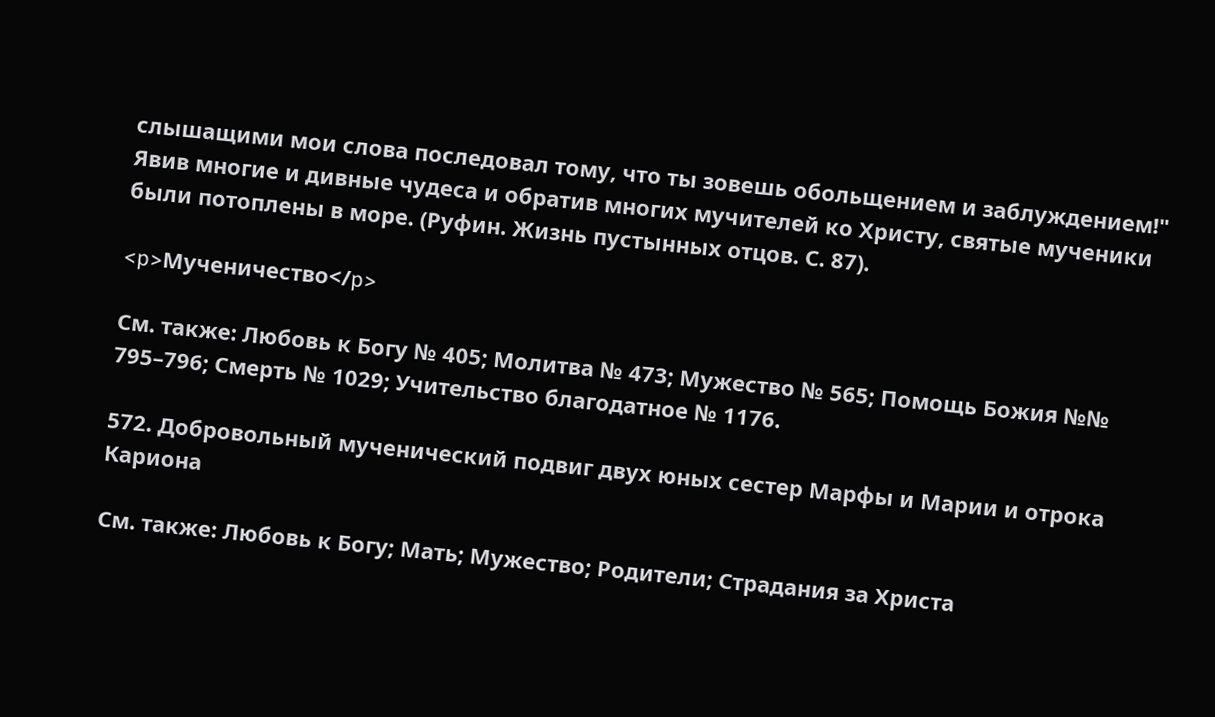слышащими мои слова последовал тому, что ты зовешь обольщением и заблуждением!" Явив многие и дивные чудеса и обратив многих мучителей ко Христу, святые мученики были потоплены в море. (Руфин. Жизнь пустынных отцов. С. 87).

<p>Мученичество</p>

См. также: Любовь к Богу № 405; Молитва № 473; Мужество № 565; Помощь Божия №№ 795–796; Смерть № 1029; Учительство благодатное № 1176.

572. Добровольный мученический подвиг двух юных сестер Марфы и Марии и отрока Кариона

См. также: Любовь к Богу; Мать; Мужество; Родители; Страдания за Христа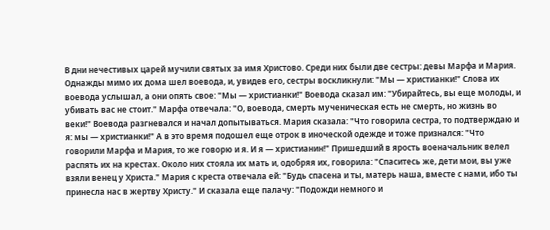В дни нечестивых царей мучили святых за имя Христово. Среди них были две сестры: девы Марфа и Мария. Однажды мимо их дома шел воевода, и, увидев его, сестры воскликнули: "Мы — христианки!" Слова их воевода услышал, а они опять свое: "Мы — христианки!" Воевода сказал им: "Убирайтесь, вы еще молоды, и убивать вас не стоит." Марфа отвечала: "О, воевода, смерть мученическая есть не смерть, но жизнь во веки!" Воевода разгневался и начал допытываться. Мария сказала: "Что говорила сестра, то подтверждаю и я: мы — христианки!" А в это время подошел еще отрок в иноческой одежде и тоже признался: "Что говорили Марфа и Мария, то же говорю и я. И я — христианин!" Пришедший в ярость военачальник велел распять их на крестах. Около них стояла их мать и, одобряя их, говорила: "Спаситесь же, дети мои, вы уже взяли венец у Христа." Мария с креста отвечала ей: "Будь спасена и ты, матерь наша, вместе с нами, ибо ты принесла нас в жертву Христу." И сказала еще палачу: "Подожди немного и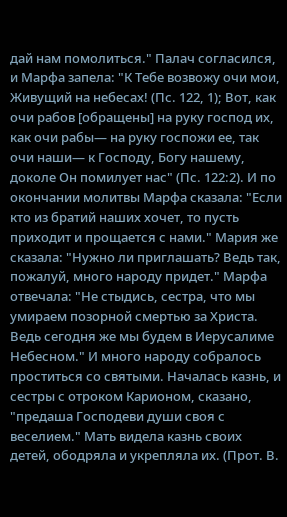дай нам помолиться." Палач согласился, и Марфа запела: "К Тебе возвожу очи мои, Живущий на небесах! (Пс. 122, 1); Вот, как очи рабов [обращены] на руку господ их, как очи рабы— на руку госпожи ее, так очи наши— к Господу, Богу нашему, доколе Он помилует нас" (Пс. 122:2). И по окончании молитвы Марфа сказала: "Если кто из братий наших хочет, то пусть приходит и прощается с нами." Мария же сказала: "Нужно ли приглашать? Ведь так, пожалуй, много народу придет." Марфа отвечала: "Не стыдись, сестра, что мы умираем позорной смертью за Христа. Ведь сегодня же мы будем в Иерусалиме Небесном." И много народу собралось проститься со святыми. Началась казнь, и сестры с отроком Карионом, сказано, "предаша Господеви души своя с веселием." Мать видела казнь своих детей, ободряла и укрепляла их. (Прот. В.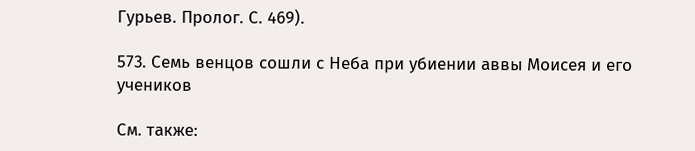Гурьев. Пролог. С. 469).

573. Семь венцов сошли с Неба при убиении аввы Моисея и его учеников

См. также: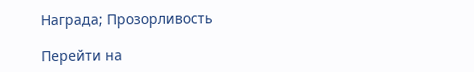Награда; Прозорливость

Перейти на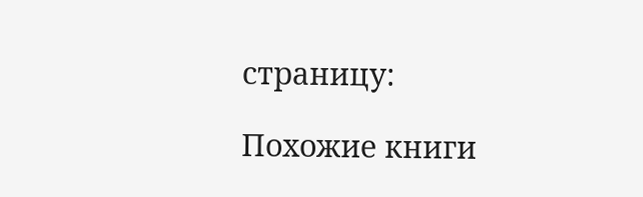страницу:

Похожие книги